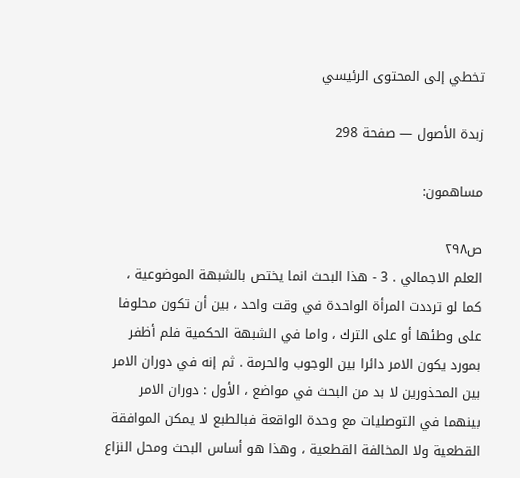تخطي إلى المحتوى الرئيسي

زبدة الأصول — صفحة 298

مساهمون:

ص٢٩٨
العلم الاجمالي . 3 - هذا البحث انما يختص بالشبهة الموضوعية ، كما لو ترددت المرأة الواحدة في وقت واحد ، بين أن تكون محلوفا على وطئها أو على الترك ، واما في الشبهة الحكمية فلم أظفر بمورد يكون الامر دائرا بين الوجوب والحرمة . ثم إنه في دوران الامر بين المحذورين لا بد من البحث في مواضع ، الأول : دوران الامر بينهما في التوصليات مع وحدة الواقعة فبالطبع لا يمكن الموافقة القطعية ولا المخالفة القطعية ، وهذا هو أساس البحث ومحل النزاع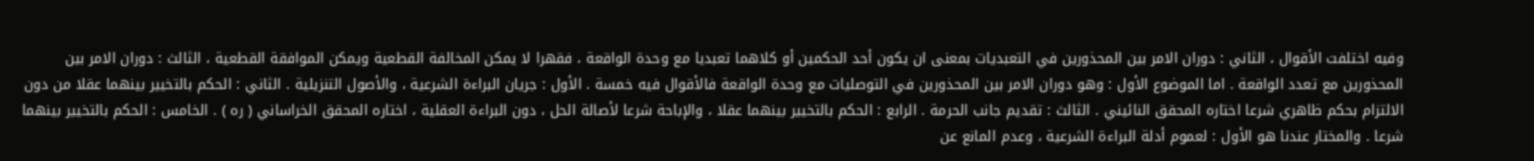وفيه اختلفت الأقوال ، الثاني : دوران الامر بين المحذورين في التعبديات بمعنى ان يكون أحد الحكمين أو كلاهما تعبديا مع وحدة الواقعة ، فقهرا لا يمكن المخالفة القطعية ويمكن الموافقة القطعية ، الثالث : دوران الامر بين المحذورين مع تعدد الواقعة . اما الموضوع الأول : وهو دوران الامر بين المحذورين في التوصليات مع وحدة الواقعة فالأقوال فيه خمسة . الأول : جريان البراءة الشرعية ، والأصول التنزيلية . الثاني : الحكم بالتخيير بينهما عقلا من دون الالتزام بحكم ظاهري شرعا اختاره المحقق النائيني . الثالث : تقديم جانب الحرمة . الرابع : الحكم بالتخيير بينهما عقلا ، والإباحة شرعا لأصالة الحل ، دون البراءة العقلية ، اختاره المحقق الخراساني ( ره ) . الخامس : الحكم بالتخيير بينهما شرعا . والمختار عندنا هو الأول : لعموم أدلة البراءة الشرعية ، وعدم المانع عن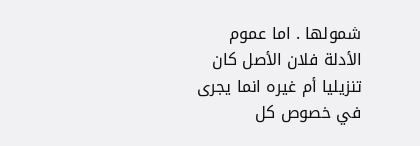شمولها . اما عموم الأدلة فلان الأصل كان تنزيليا أم غيره انما يجرى في خصوص كل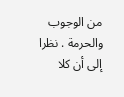من الوجوب والحرمة . نظرا إلى أن كلا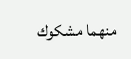منهما مشكوك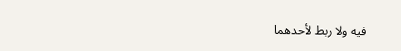فيه ولا ربط لأحدهما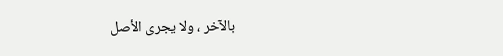بالآخر ، ولا يجرى الأصل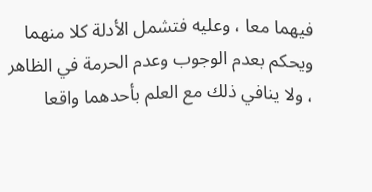فيهما معا ، وعليه فتشمل الأدلة كلا منهما ويحكم بعدم الوجوب وعدم الحرمة في الظاهر ، ولا ينافي ذلك مع العلم بأحدهما واقعا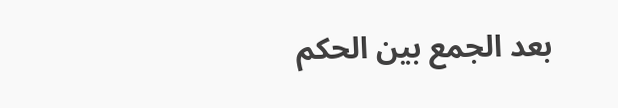بعد الجمع بين الحكم